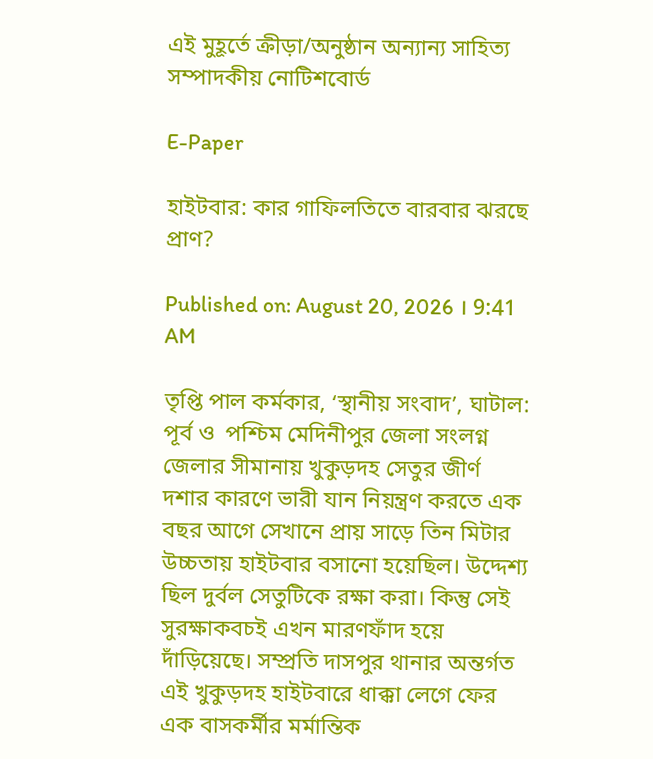এই মুহূর্তে ক্রীড়া/অনুষ্ঠান অন্যান্য সাহিত্য সম্পাদকীয় নোটিশবোর্ড

E-Paper

হাইটবার: কার গাফিলতিতে বারবার ঝরছে প্রাণ?

Published on: August 20, 2026 । 9:41 AM

তৃপ্তি পাল কর্মকার, ‘স্থানীয় সংবাদ’, ঘাটাল: পূর্ব ও  পশ্চিম মেদিনীপুর জেলা সংলগ্ন জেলার সীমানায় খুকুড়দহ সেতুর জীর্ণ দশার কারণে ভারী যান নিয়ন্ত্রণ করতে এক বছর আগে সেখানে প্রায় সাড়ে তিন মিটার উচ্চতায় হাইটবার বসানো হয়েছিল। উদ্দেশ্য ছিল দুর্বল সেতুটিকে রক্ষা করা। কিন্তু সেই সুরক্ষাকবচই এখন মারণফাঁদ হয়ে দাঁড়িয়েছে। সম্প্রতি দাসপুর থানার অন্তর্গত এই খুকুড়দহ হাইটবারে ধাক্কা লেগে ফের এক বাসকর্মীর মর্মান্তিক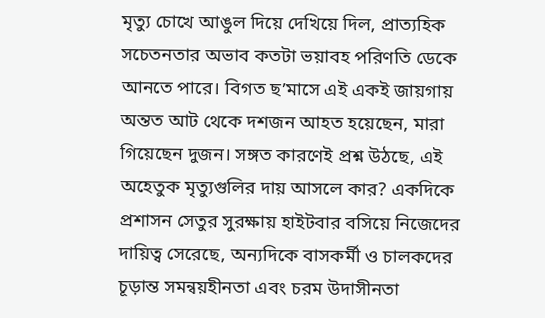মৃত্যু চোখে আঙুল দিয়ে দেখিয়ে দিল, প্রাত্যহিক সচেতনতার অভাব কতটা ভয়াবহ পরিণতি ডেকে আনতে পারে। বিগত ছ’মাসে এই একই জায়গায় অন্তত আট থেকে দশজন আহত হয়েছেন, মারা গিয়েছেন দুজন। সঙ্গত কারণেই প্রশ্ন উঠছে, এই অহেতুক মৃত্যুগুলির দায় আসলে কার? একদিকে প্রশাসন সেতুর সুরক্ষায় হাইটবার বসিয়ে নিজেদের দায়িত্ব সেরেছে, অন্যদিকে বাসকর্মী ও চালকদের চূড়ান্ত সমন্বয়হীনতা এবং চরম উদাসীনতা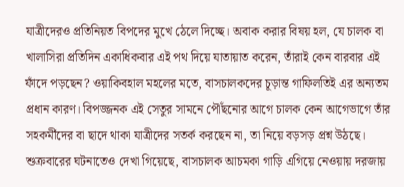যাত্রীদেরও প্রতিনিয়ত বিপদের মুখে ঠেলে দিচ্ছে। অবাক করার বিষয় হল, যে চালক বা খালাসিরা প্রতিদিন একাধিকবার এই পথ দিয়ে যাতায়াত করেন, তাঁরাই কেন বারবার এই ফাঁদে পড়ছেন? ওয়াকিবহাল মহলের মতে, বাসচালকদের চূড়ান্ত গাফিলতিই এর অন্যতম প্রধান কারণ। বিপজ্জনক এই সেতুর সামনে পৌঁছনোর আগে চালক কেন আগেভাগে তাঁর সহকর্মীদের বা ছাদে থাকা যাত্রীদের সতর্ক করছেন না, তা নিয়ে বড়সড় প্রশ্ন উঠছে। শুক্রবারের ঘটনাতেও দেখা গিয়েছে, বাসচালক আচমকা গাড়ি এগিয়ে নেওয়ায় দরজায়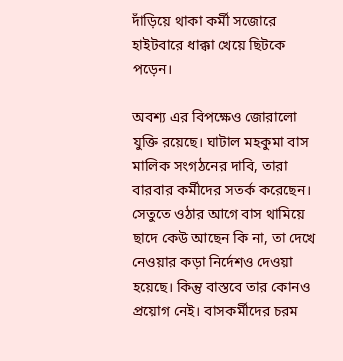দাঁড়িয়ে থাকা কর্মী সজোরে হাইটবারে ধাক্কা খেয়ে ছিটকে পড়েন।

অবশ্য এর বিপক্ষেও জোরালো যুক্তি রয়েছে। ঘাটাল মহকুমা বাস মালিক সংগঠনের দাবি, তারা বারবার কর্মীদের সতর্ক করেছেন। সেতুতে ওঠার আগে বাস থামিয়ে ছাদে কেউ আছেন কি না, তা দেখে নেওয়ার কড়া নির্দেশও দেওয়া হয়েছে। কিন্তু বাস্তবে তার কোনও প্রয়োগ নেই। বাসকর্মীদের চরম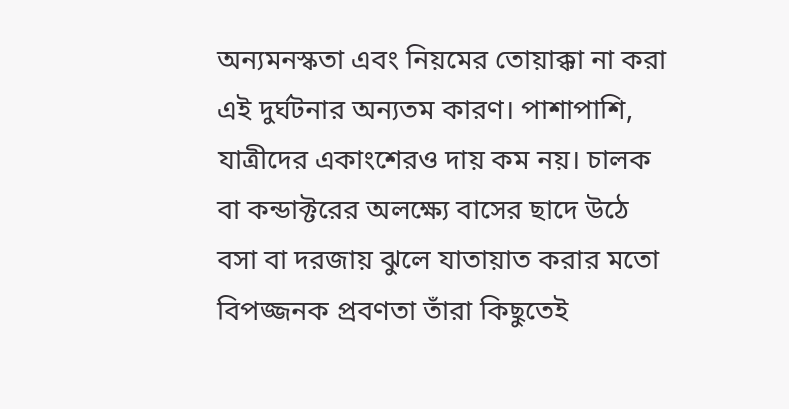অন্যমনস্কতা এবং নিয়মের তোয়াক্কা না করা এই দুর্ঘটনার অন্যতম কারণ। পাশাপাশি, যাত্রীদের একাংশেরও দায় কম নয়। চালক বা কন্ডাক্টরের অলক্ষ্যে বাসের ছাদে উঠে বসা বা দরজায় ঝুলে যাতায়াত করার মতো বিপজ্জনক প্রবণতা তাঁরা কিছুতেই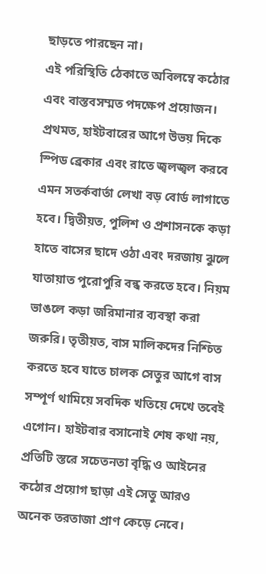ছাড়তে পারছেন না।
এই পরিস্থিতি ঠেকাতে অবিলম্বে কঠোর এবং বাস্তবসম্মত পদক্ষেপ প্রয়োজন। প্রথমত, হাইটবারের আগে উভয় দিকে স্পিড ব্রেকার এবং রাতে জ্বলজ্বল করবে এমন সতর্কবার্তা লেখা বড় বোর্ড লাগাতে হবে। দ্বিতীয়ত, পুলিশ ও প্রশাসনকে কড়া হাতে বাসের ছাদে ওঠা এবং দরজায় ঝুলে যাতায়াত পুরোপুরি বন্ধ করতে হবে। নিয়ম ভাঙলে কড়া জরিমানার ব্যবস্থা করা জরুরি। তৃতীয়ত, বাস মালিকদের নিশ্চিত করতে হবে যাতে চালক সেতুর আগে বাস সম্পূর্ণ থামিয়ে সবদিক খতিয়ে দেখে তবেই এগোন। হাইটবার বসানোই শেষ কথা নয়, প্রতিটি স্তরে সচেতনতা বৃদ্ধি ও আইনের কঠোর প্রয়োগ ছাড়া এই সেতু আরও অনেক তরতাজা প্রাণ কেড়ে নেবে।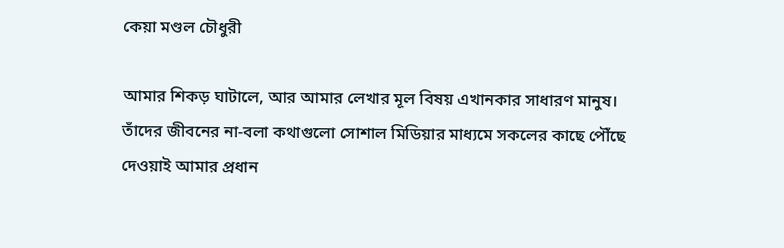কেয়া মণ্ডল চৌধুরী

আমার শিকড় ঘাটালে, আর আমার লেখার মূল বিষয় এখানকার সাধারণ মানুষ। তাঁদের জীবনের না-বলা কথাগুলো সোশাল মিডিয়ার মাধ্যমে সকলের কাছে পৌঁছে দেওয়াই আমার প্রধান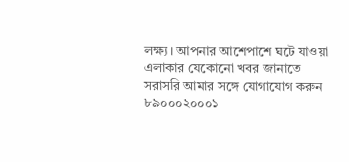লক্ষ্য। আপনার আশেপাশে ঘটে যাওয়া এলাকার যেকোনো খবর জানাতে সরাসরি আমার সঙ্গে যোগাযোগ করুন ৮৯০০০২০০০১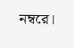নম্বরে।